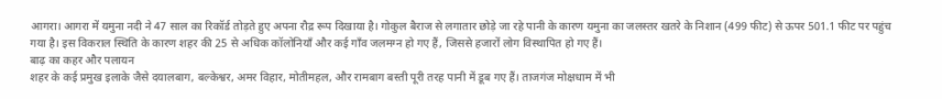आगरा। आगरा में यमुना नदी ने 47 साल का रिकॉर्ड तोड़ते हुए अपना रौद्र रूप दिखाया है। गोकुल बैराज से लगातार छोड़े जा रहे पानी के कारण यमुना का जलस्तर खतरे के निशान (499 फीट) से ऊपर 501.1 फीट पर पहुंच गया है। इस विकराल स्थिति के कारण शहर की 25 से अधिक कॉलोनियाँ और कई गाँव जलमग्न हो गए हैं, जिससे हजारों लोग विस्थापित हो गए हैं।
बाढ़ का कहर और पलायन
शहर के कई प्रमुख इलाके जैसे दयालबाग, बल्केश्वर, अमर विहार, मोतीमहल, और रामबाग बस्ती पूरी तरह पानी में डूब गए हैं। ताजगंज मोक्षधाम में भी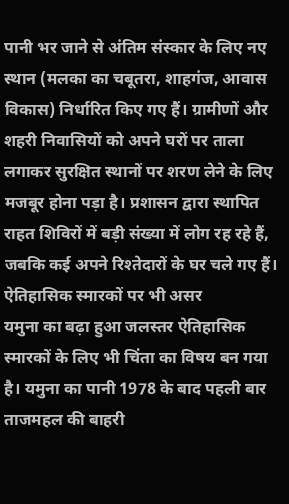पानी भर जाने से अंतिम संस्कार के लिए नए स्थान (मलका का चबूतरा, शाहगंज, आवास विकास) निर्धारित किए गए हैं। ग्रामीणों और शहरी निवासियों को अपने घरों पर ताला लगाकर सुरक्षित स्थानों पर शरण लेने के लिए मजबूर होना पड़ा है। प्रशासन द्वारा स्थापित राहत शिविरों में बड़ी संख्या में लोग रह रहे हैं, जबकि कई अपने रिश्तेदारों के घर चले गए हैं।
ऐतिहासिक स्मारकों पर भी असर
यमुना का बढ़ा हुआ जलस्तर ऐतिहासिक स्मारकों के लिए भी चिंता का विषय बन गया है। यमुना का पानी 1978 के बाद पहली बार ताजमहल की बाहरी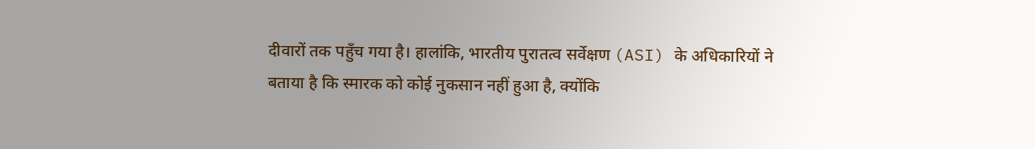दीवारों तक पहुँच गया है। हालांकि, भारतीय पुरातत्व सर्वेक्षण (ASI) के अधिकारियों ने बताया है कि स्मारक को कोई नुकसान नहीं हुआ है, क्योंकि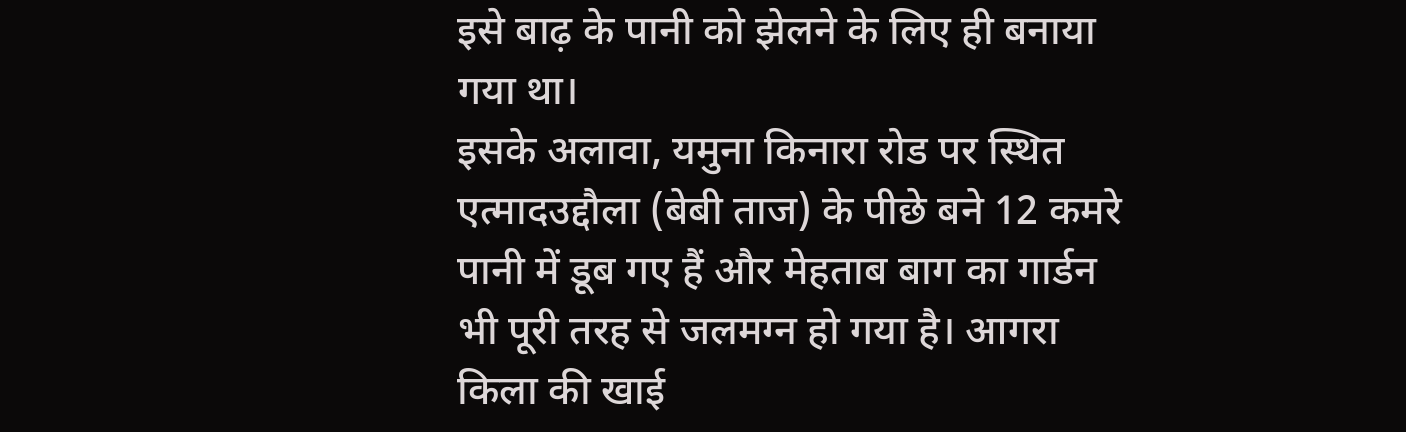इसे बाढ़ के पानी को झेलने के लिए ही बनाया गया था।
इसके अलावा, यमुना किनारा रोड पर स्थित एत्मादउद्दौला (बेबी ताज) के पीछे बने 12 कमरे पानी में डूब गए हैं और मेहताब बाग का गार्डन भी पूरी तरह से जलमग्न हो गया है। आगरा किला की खाई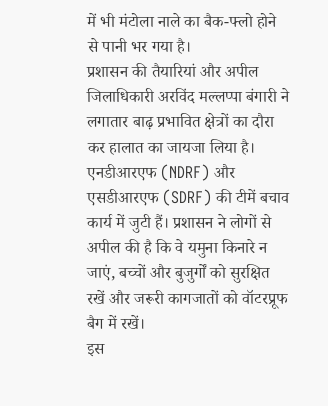में भी मंटोला नाले का बैक-फ्लो होने से पानी भर गया है।
प्रशासन की तैयारियां और अपील
जिलाधिकारी अरविंद मल्लप्पा बंगारी ने लगातार बाढ़ प्रभावित क्षेत्रों का दौरा कर हालात का जायजा लिया है। एनडीआरएफ (NDRF) और एसडीआरएफ (SDRF) की टीमें बचाव कार्य में जुटी हैं। प्रशासन ने लोगों से अपील की है कि वे यमुना किनारे न जाएं, बच्चों और बुजुर्गों को सुरक्षित रखें और जरूरी कागजातों को वॉटरप्रूफ बैग में रखें।
इस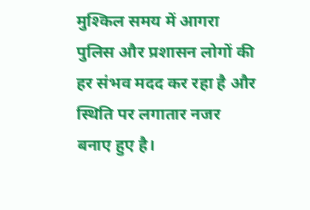मुश्किल समय में आगरा पुलिस और प्रशासन लोगों की हर संभव मदद कर रहा है और स्थिति पर लगातार नजर बनाए हुए है।